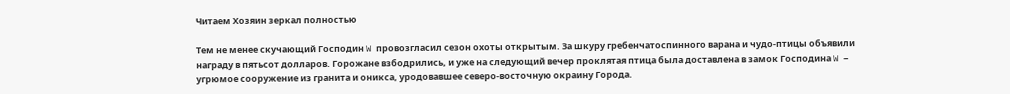Читаем Хозяин зеркал полностью

Тем не менее скучающий Господин W провозгласил сезон охоты открытым. За шкуру гребенчатоспинного варана и чудо-птицы объявили награду в пятьсот долларов. Горожане взбодрились, и уже на следующий вечер проклятая птица была доставлена в замок Господина W – угрюмое сооружение из гранита и оникса, уродовавшее северо-восточную окраину Города.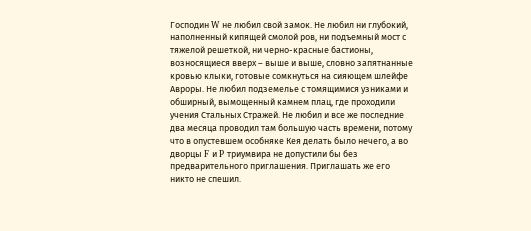Господин W не любил свой замок. Не любил ни глубокий, наполненный кипящей смолой ров, ни подъемный мост с тяжелой решеткой, ни черно-красные бастионы, возносящиеся вверх – выше и выше, словно запятнанные кровью клыки, готовые сомкнуться на сияющем шлейфе Авроры. Не любил подземелье с томящимися узниками и обширный, вымощенный камнем плац, где проходили учения Стальных Стражей. Не любил и все же последние два месяца проводил там большую часть времени, потому что в опустевшем особняке Кея делать было нечего, а во дворцы F и P триумвира не допустили бы без предварительного приглашения. Приглашать же его никто не спешил.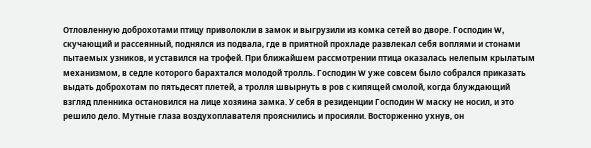Отловленную доброхотами птицу приволокли в замок и выгрузили из комка сетей во дворе. Господин W, скучающий и рассеянный, поднялся из подвала, где в приятной прохладе развлекал себя воплями и стонами пытаемых узников, и уставился на трофей. При ближайшем рассмотрении птица оказалась нелепым крылатым механизмом, в седле которого барахтался молодой тролль. Господин W уже совсем было собрался приказать выдать доброхотам по пятьдесят плетей, а тролля швырнуть в ров с кипящей смолой, когда блуждающий взгляд пленника остановился на лице хозяина замка. У себя в резиденции Господин W маску не носил, и это решило дело. Мутные глаза воздухоплавателя прояснились и просияли. Восторженно ухнув, он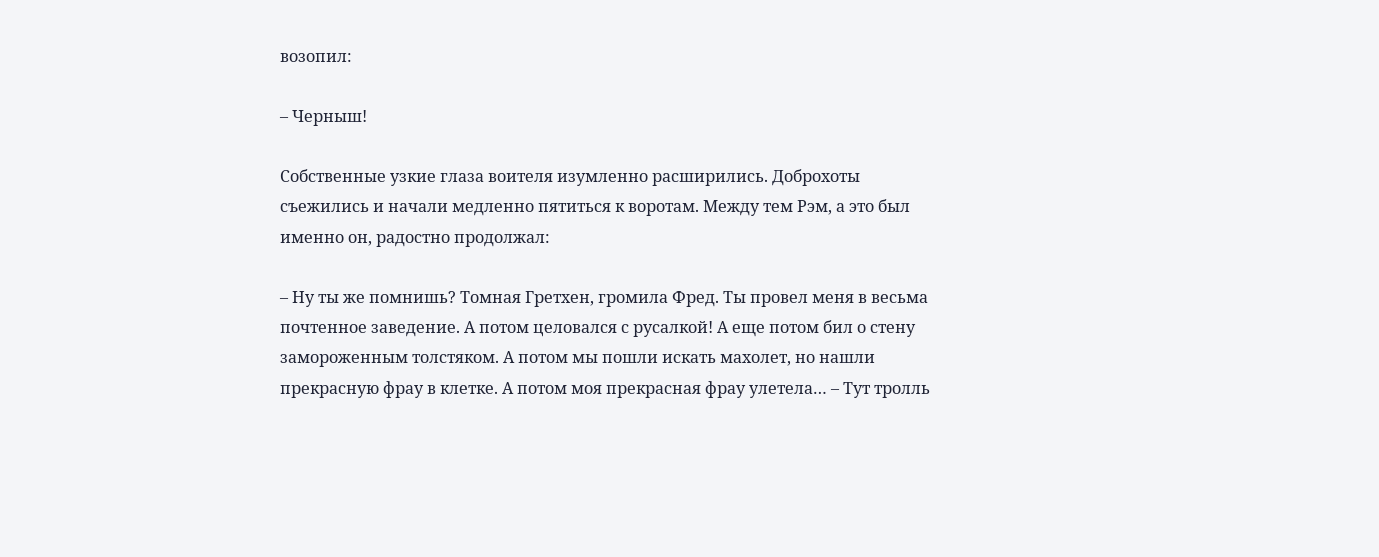возопил:

– Черныш!

Собственные узкие глаза воителя изумленно расширились. Доброхоты съежились и начали медленно пятиться к воротам. Между тем Рэм, а это был именно он, радостно продолжал:

– Ну ты же помнишь? Томная Гретхен, громила Фред. Ты провел меня в весьма почтенное заведение. А потом целовался с русалкой! А еще потом бил о стену замороженным толстяком. А потом мы пошли искать махолет, но нашли прекрасную фрау в клетке. А потом моя прекрасная фрау улетела… – Тут тролль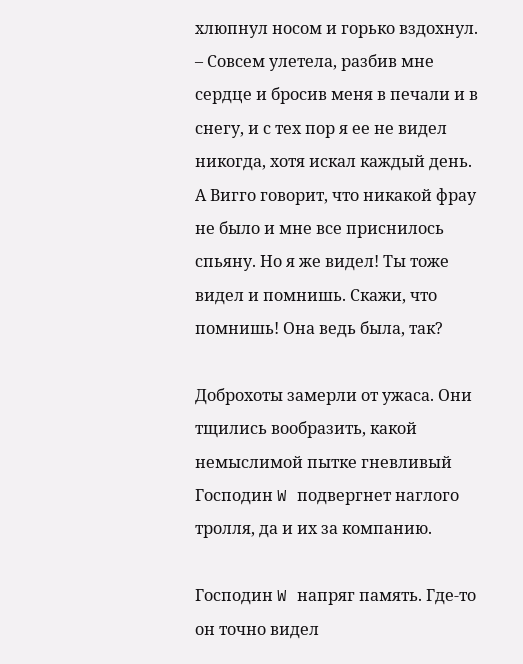хлюпнул носом и горько вздохнул. – Совсем улетела, разбив мне сердце и бросив меня в печали и в снегу, и с тех пор я ее не видел никогда, хотя искал каждый день. А Вигго говорит, что никакой фрау не было и мне все приснилось спьяну. Но я же видел! Ты тоже видел и помнишь. Скажи, что помнишь! Она ведь была, так?

Доброхоты замерли от ужаса. Они тщились вообразить, какой немыслимой пытке гневливый Господин W подвергнет наглого тролля, да и их за компанию.

Господин W напряг память. Где-то он точно видел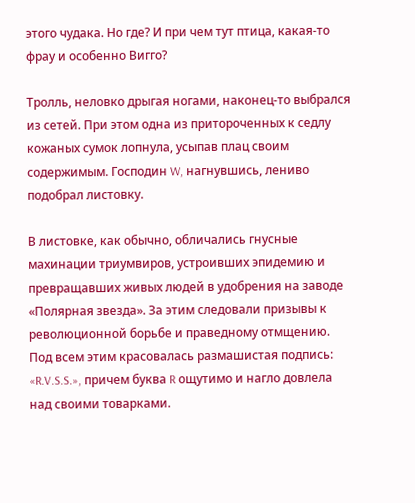этого чудака. Но где? И при чем тут птица, какая-то фрау и особенно Вигго?

Тролль, неловко дрыгая ногами, наконец-то выбрался из сетей. При этом одна из притороченных к седлу кожаных сумок лопнула, усыпав плац своим содержимым. Господин W, нагнувшись, лениво подобрал листовку.

В листовке, как обычно, обличались гнусные махинации триумвиров, устроивших эпидемию и превращавших живых людей в удобрения на заводе «Полярная звезда». За этим следовали призывы к революционной борьбе и праведному отмщению. Под всем этим красовалась размашистая подпись: «R.V.S.S.», причем буква R ощутимо и нагло довлела над своими товарками.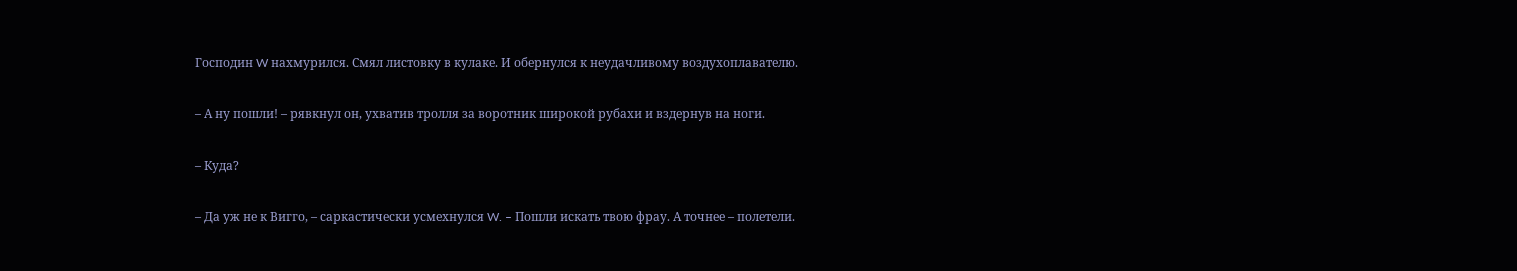Господин W нахмурился. Смял листовку в кулаке. И обернулся к неудачливому воздухоплавателю.

– А ну пошли! – рявкнул он, ухватив тролля за воротник широкой рубахи и вздернув на ноги.

– Куда?

– Да уж не к Вигго, – саркастически усмехнулся W. – Пошли искать твою фрау. А точнее – полетели.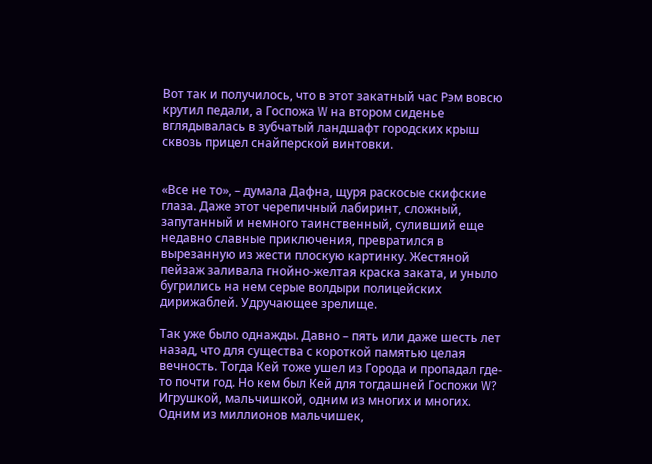Вот так и получилось, что в этот закатный час Рэм вовсю крутил педали, а Госпожа W на втором сиденье вглядывалась в зубчатый ландшафт городских крыш сквозь прицел снайперской винтовки.


«Все не то», – думала Дафна, щуря раскосые скифские глаза. Даже этот черепичный лабиринт, сложный, запутанный и немного таинственный, суливший еще недавно славные приключения, превратился в вырезанную из жести плоскую картинку. Жестяной пейзаж заливала гнойно-желтая краска заката, и уныло бугрились на нем серые волдыри полицейских дирижаблей. Удручающее зрелище.

Так уже было однажды. Давно – пять или даже шесть лет назад, что для существа с короткой памятью целая вечность. Тогда Кей тоже ушел из Города и пропадал где-то почти год. Но кем был Кей для тогдашней Госпожи W? Игрушкой, мальчишкой, одним из многих и многих. Одним из миллионов мальчишек,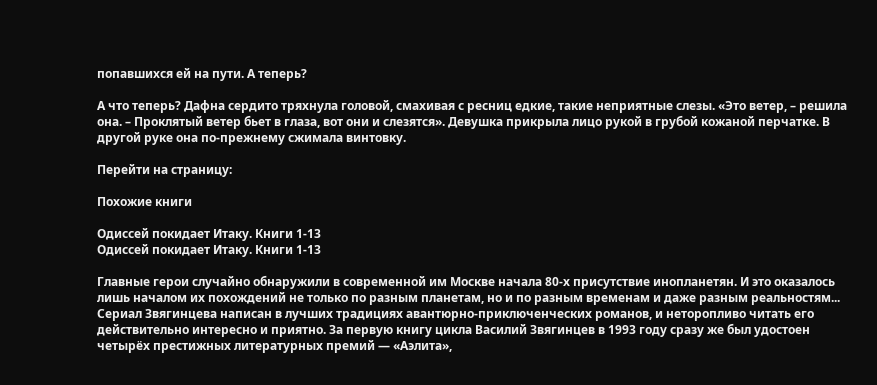попавшихся ей на пути. А теперь?

А что теперь? Дафна сердито тряхнула головой, смахивая с ресниц едкие, такие неприятные слезы. «Это ветер, – решила она. – Проклятый ветер бьет в глаза, вот они и слезятся». Девушка прикрыла лицо рукой в грубой кожаной перчатке. В другой руке она по-прежнему сжимала винтовку.

Перейти на страницу:

Похожие книги

Одиссей покидает Итаку. Книги 1-13
Одиссей покидает Итаку. Книги 1-13

Главные герои случайно обнаружили в современной им Москве начала 80-х присутствие инопланетян. И это оказалось лишь началом их похождений не только по разным планетам, но и по разным временам и даже разным реальностям... Сериал Звягинцева написан в лучших традициях авантюрно-приключенческих романов, и неторопливо читать его действительно интересно и приятно. За первую книгу цикла Василий Звягинцев в 1993 году сразу же был удостоен четырёх престижных литературных премий — «Аэлита»,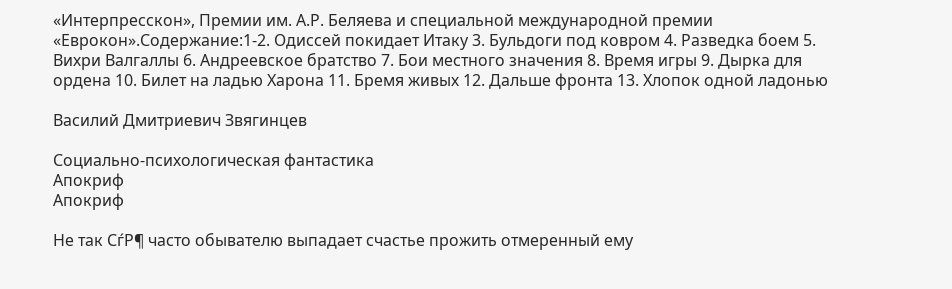«Интерпресскон», Премии им. А.Р. Беляева и специальной международной премии «Еврокон».Содержание:1-2. Одиссей покидает Итаку 3. Бульдоги под ковром 4. Разведка боем 5. Вихри Валгаллы 6. Андреевское братство 7. Бои местного значения 8. Время игры 9. Дырка для ордена 10. Билет на ладью Харона 11. Бремя живых 12. Дальше фронта 13. Хлопок одной ладонью

Василий Дмитриевич Звягинцев

Социально-психологическая фантастика
Апокриф
Апокриф

Не так СѓР¶ часто обывателю выпадает счастье прожить отмеренный ему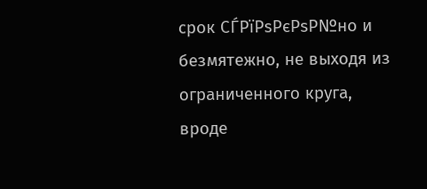срок СЃРїРѕРєРѕР№но и безмятежно, не выходя из ограниченного круга, вроде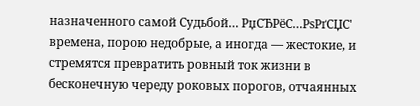назначенного самой Судьбой… РџСЂРёС…РѕРґСЏС' времена, порою недобрые, а иногда — жестокие, и стремятся превратить ровный ток жизни в бесконечную череду роковых порогов, отчаянных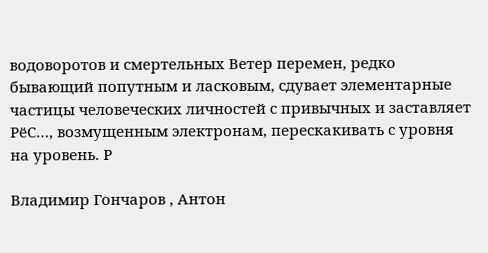водоворотов и смертельных Ветер перемен, редко бывающий попутным и ласковым, сдувает элементарные частицы человеческих личностей с привычных и заставляет РёС…, возмущенным электронам, перескакивать с уровня на уровень. Р

Владимир Гончаров , Антон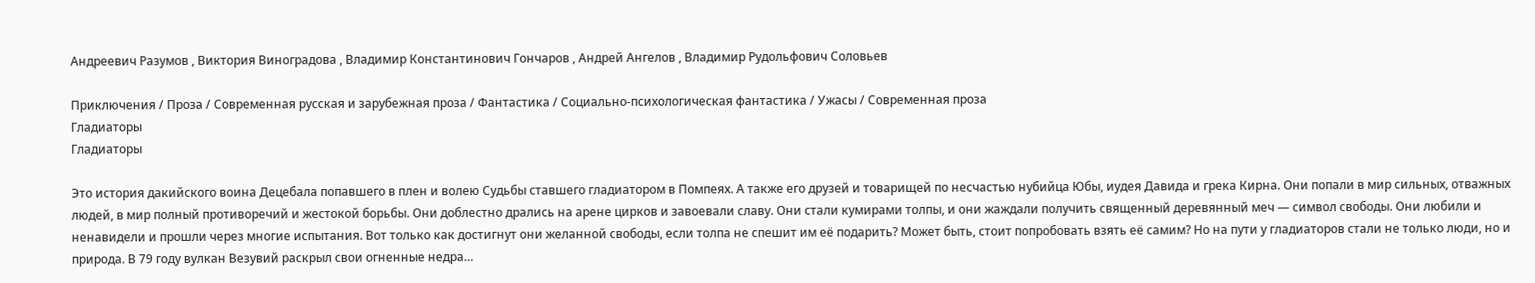Андреевич Разумов , Виктория Виноградова , Владимир Константинович Гончаров , Андрей Ангелов , Владимир Рудольфович Соловьев

Приключения / Проза / Современная русская и зарубежная проза / Фантастика / Социально-психологическая фантастика / Ужасы / Современная проза
Гладиаторы
Гладиаторы

Это история дакийского воина Децебала попавшего в плен и волею Судьбы ставшего гладиатором в Помпеях. А также его друзей и товарищей по несчастью нубийца Юбы, иудея Давида и грека Кирна. Они попали в мир сильных, отважных людей, в мир полный противоречий и жестокой борьбы. Они доблестно дрались на арене цирков и завоевали славу. Они стали кумирами толпы, и они жаждали получить священный деревянный меч — символ свободы. Они любили и ненавидели и прошли через многие испытания. Вот только как достигнут они желанной свободы, если толпа не спешит им её подарить? Может быть, стоит попробовать взять её самим? Но на пути у гладиаторов стали не только люди, но и природа. В 79 году вулкан Везувий раскрыл свои огненные недра…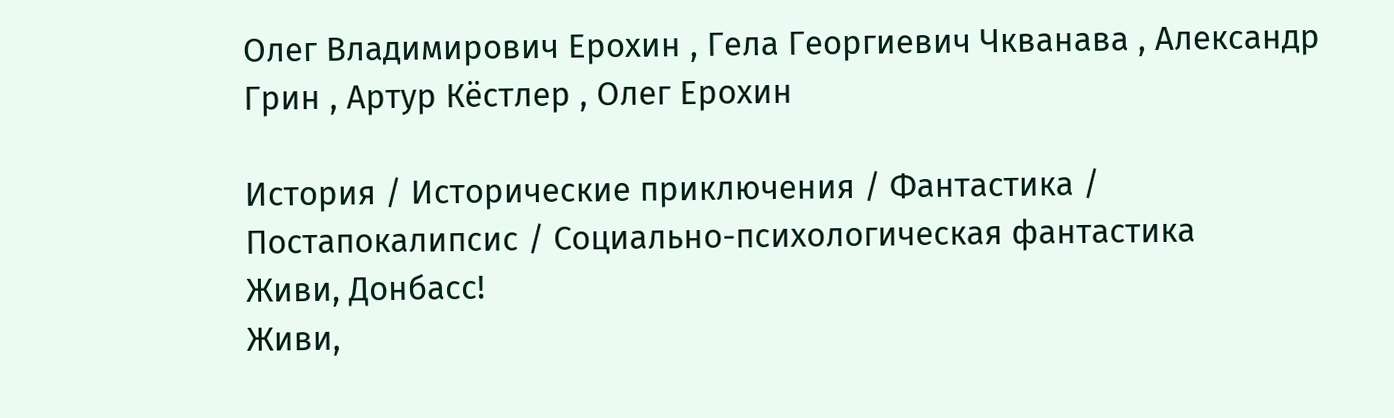Олег Владимирович Ерохин , Гела Георгиевич Чкванава , Александр Грин , Артур Кёстлер , Олег Ерохин

История / Исторические приключения / Фантастика / Постапокалипсис / Социально-психологическая фантастика
Живи, Донбасс!
Живи,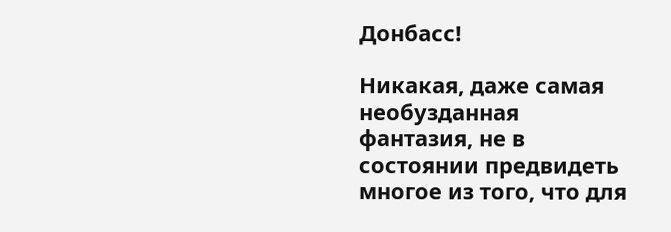Донбасс!

Никакая, даже самая необузданная фантазия, не в состоянии предвидеть многое из того, что для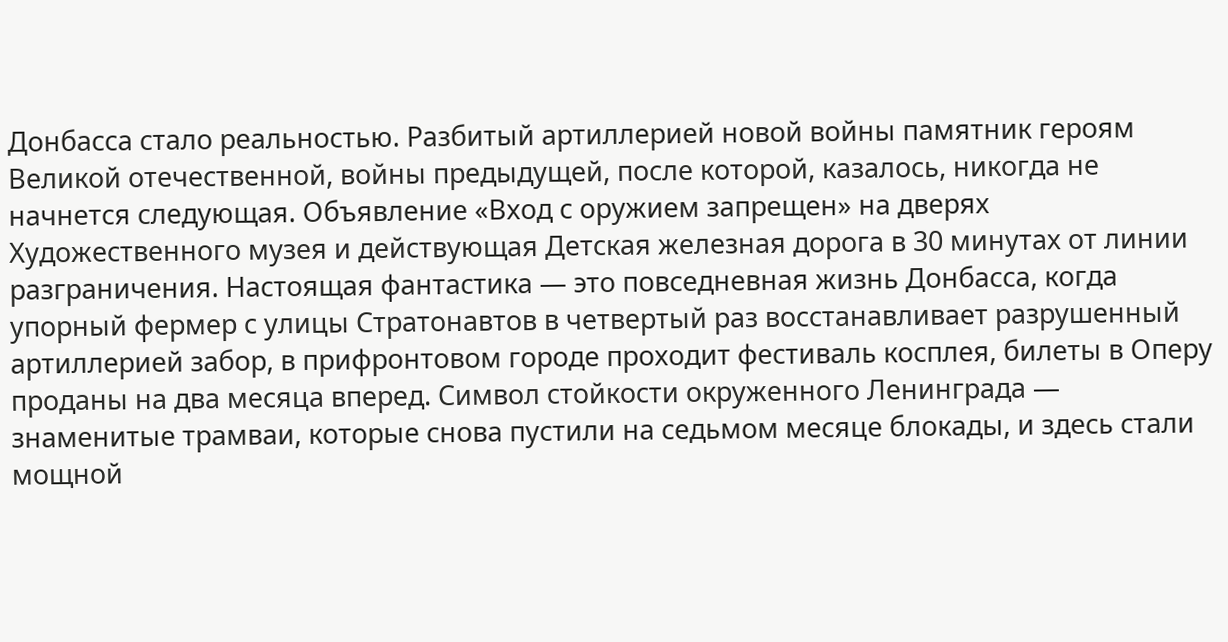Донбасса стало реальностью. Разбитый артиллерией новой войны памятник героям Великой отечественной, войны предыдущей, после которой, казалось, никогда не начнется следующая. Объявление «Вход с оружием запрещен» на дверях Художественного музея и действующая Детская железная дорога в 30 минутах от линии разграничения. Настоящая фантастика — это повседневная жизнь Донбасса, когда упорный фермер с улицы Стратонавтов в четвертый раз восстанавливает разрушенный артиллерией забор, в прифронтовом городе проходит фестиваль косплея, билеты в Оперу проданы на два месяца вперед. Символ стойкости окруженного Ленинграда — знаменитые трамваи, которые снова пустили на седьмом месяце блокады, и здесь стали мощной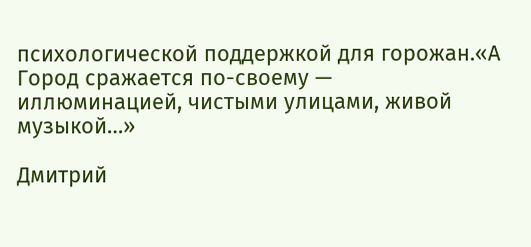психологической поддержкой для горожан.«А Город сражается по-своему — иллюминацией, чистыми улицами, живой музыкой…»

Дмитрий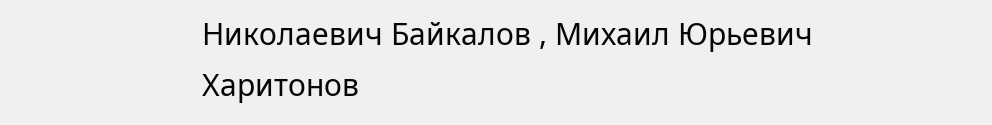Николаевич Байкалов , Михаил Юрьевич Харитонов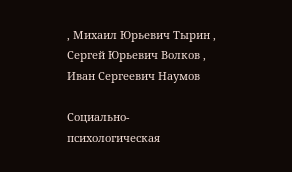, Михаил Юрьевич Тырин , Сергей Юрьевич Волков , Иван Сергеевич Наумов

Социально-психологическая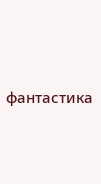фантастика